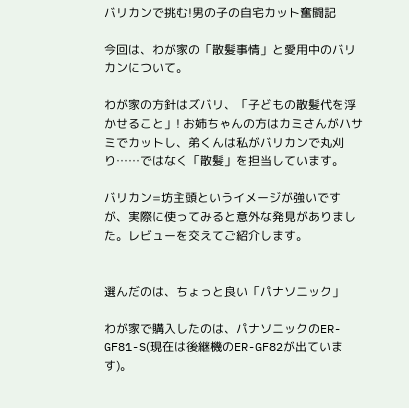バリカンで挑む!男の子の自宅カット奮闘記

今回は、わが家の「散髪事情」と愛用中のバリカンについて。

わが家の方針はズバリ、「子どもの散髪代を浮かせること」! お姉ちゃんの方はカミさんがハサミでカットし、弟くんは私がバリカンで丸刈り……ではなく「散髪」を担当しています。

バリカン=坊主頭というイメージが強いですが、実際に使ってみると意外な発見がありました。レビューを交えてご紹介します。


選んだのは、ちょっと良い「パナソニック」

わが家で購入したのは、パナソニックのER-GF81-S(現在は後継機のER-GF82が出ています)。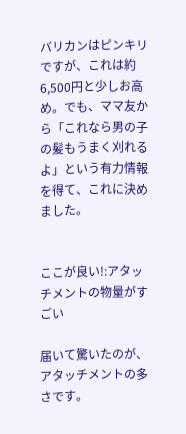バリカンはピンキリですが、これは約6,500円と少しお高め。でも、ママ友から「これなら男の子の髪もうまく刈れるよ」という有力情報を得て、これに決めました。


ここが良い!:アタッチメントの物量がすごい

届いて驚いたのが、アタッチメントの多さです。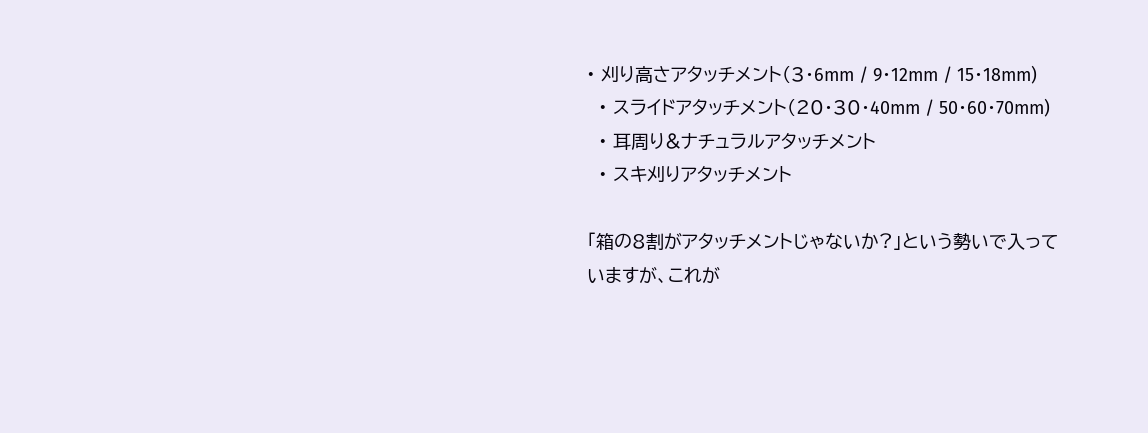• 刈り高さアタッチメント(3・6mm / 9・12mm / 15・18mm)
  • スライドアタッチメント(20・30・40mm / 50・60・70mm)
  • 耳周り&ナチュラルアタッチメント
  • スキ刈りアタッチメント

「箱の8割がアタッチメントじゃないか?」という勢いで入っていますが、これが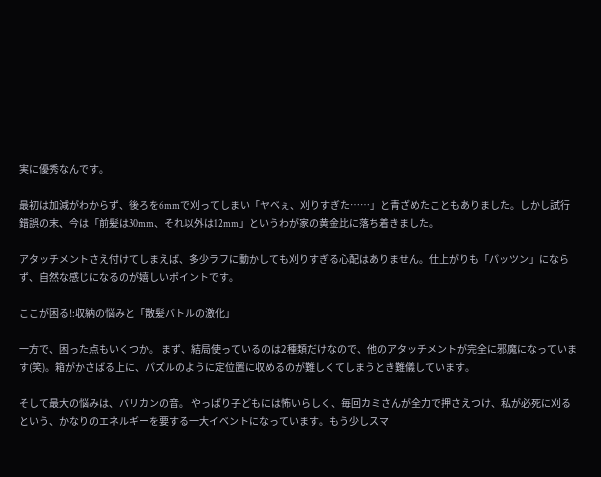実に優秀なんです。

最初は加減がわからず、後ろを6mmで刈ってしまい「ヤベぇ、刈りすぎた……」と青ざめたこともありました。しかし試行錯誤の末、今は「前髪は30mm、それ以外は12mm」というわが家の黄金比に落ち着きました。

アタッチメントさえ付けてしまえば、多少ラフに動かしても刈りすぎる心配はありません。仕上がりも「パッツン」にならず、自然な感じになるのが嬉しいポイントです。

ここが困る!:収納の悩みと「散髪バトルの激化」

一方で、困った点もいくつか。 まず、結局使っているのは2種類だけなので、他のアタッチメントが完全に邪魔になっています(笑)。箱がかさばる上に、パズルのように定位置に収めるのが難しくてしまうとき難儀しています。

そして最大の悩みは、バリカンの音。 やっぱり子どもには怖いらしく、毎回カミさんが全力で押さえつけ、私が必死に刈るという、かなりのエネルギーを要する一大イベントになっています。もう少しスマ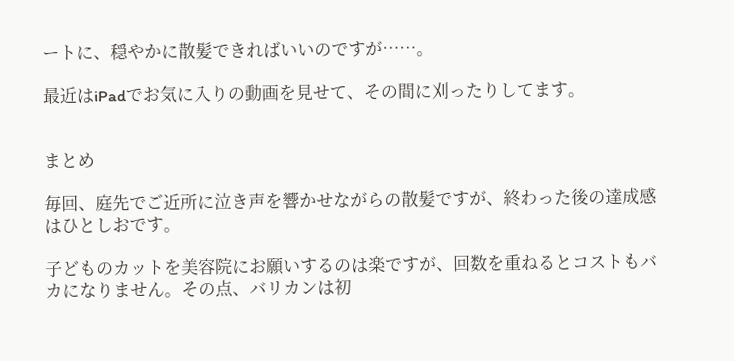ートに、穏やかに散髪できればいいのですが……。

最近はiPadでお気に入りの動画を見せて、その間に刈ったりしてます。


まとめ

毎回、庭先でご近所に泣き声を響かせながらの散髪ですが、終わった後の達成感はひとしおです。

子どものカットを美容院にお願いするのは楽ですが、回数を重ねるとコストもバカになりません。その点、バリカンは初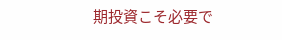期投資こそ必要で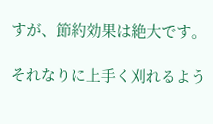すが、節約効果は絶大です。

それなりに上手く刈れるよう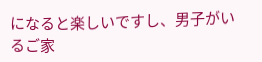になると楽しいですし、男子がいるご家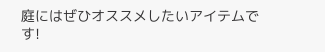庭にはぜひオススメしたいアイテムです!